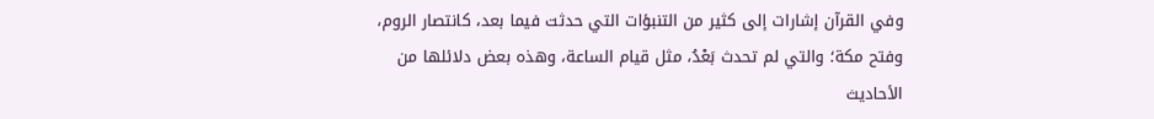وفي القرآن إشارات إلى كثير من التنبؤات التي حدثت فيما بعد، كانتصار الروم، وفتح مكة؛ والتي لم تحدث بَعْدُ، مثل قيام الساعة، وهذه بعض دلائلها من الأحاديث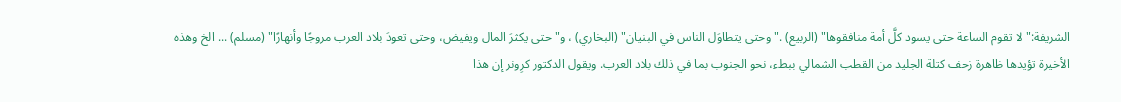الشريفة:"لا تقوم الساعة حتى يسود كلَّ أمة منافقوها" (الربيع) ."وحتى يتطاوَل الناس في البنيان" (البخاري) ، و"حتى يكثرَ المال ويفيض، وحتى تعودَ بلاد العرب مروجًا وأنهارًا" (مسلم) ... الخ وهذه الأخيرة تؤيدها ظاهرة زحف كتلة الجليد من القطب الشمالي ببطء، نحو الجنوب بما في ذلك بلاد العرب. ويقول الدكتور كرِونر إن هذا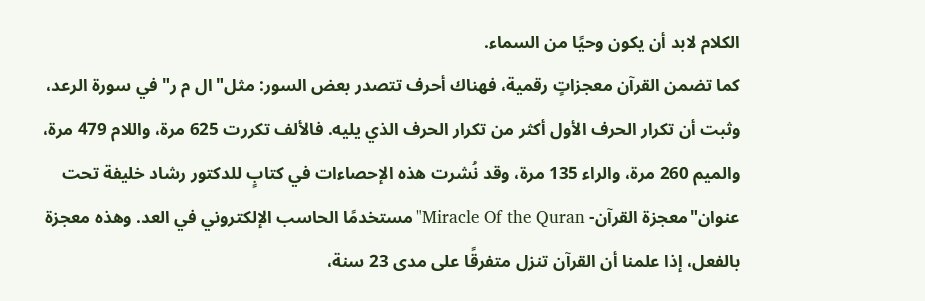الكلام لابد أن يكون وحيًا من السماء.
كما تضمن القرآن معجزاتٍ رقمية، فهناك أحرف تتصدر بعض السور: مثل"ال م ر"في سورة الرعد، وثبت أن تكرار الحرف الأول أكثر من تكرار الحرف الذي يليه. فالألف تكررت 625 مرة، واللام 479 مرة، والميم 260 مرة، والراء 135 مرة، وقد نُشرت هذه الإحصاءات في كتابٍ للدكتور رشاد خليفة تحت عنوان"معجزة القرآن- Miracle Of the Quran"مستخدمًا الحاسب الإلكتروني في العد. وهذه معجزة بالفعل، إذا علمنا أن القرآن تنزل متفرقًا على مدى 23 سنة،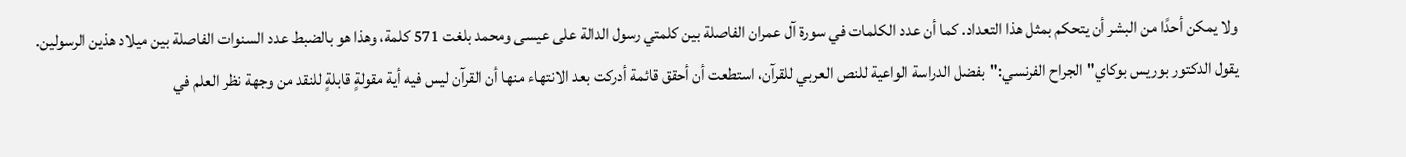ولا يمكن أحدًا من البشر أن يتحكم بمثل هذا التعداد. كما أن عدد الكلمات في سورة آل عمران الفاصلة بين كلمتي رسول الدالة على عيسى ومحمد بلغت 571 كلمة، وهذا هو بالضبط عدد السنوات الفاصلة بين ميلاد هذين الرسولين.
يقول الدكتور بوريس بوكاي"الجراح الفرنسي:"بفضل الدراسة الواعية للنص العربي للقرآن، استطعت أن أحقق قائمة أدركت بعد الانتهاء منها أن القرآن ليس فيه أية مقولةٍ قابلةٍ للنقد من وجهة نظر العلم في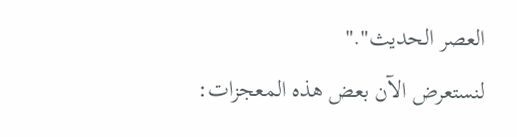العصر الحديث"."
لنستعرض الآن بعض هذه المعجزات: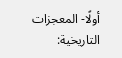أولًا- المعجزات التاريخية: